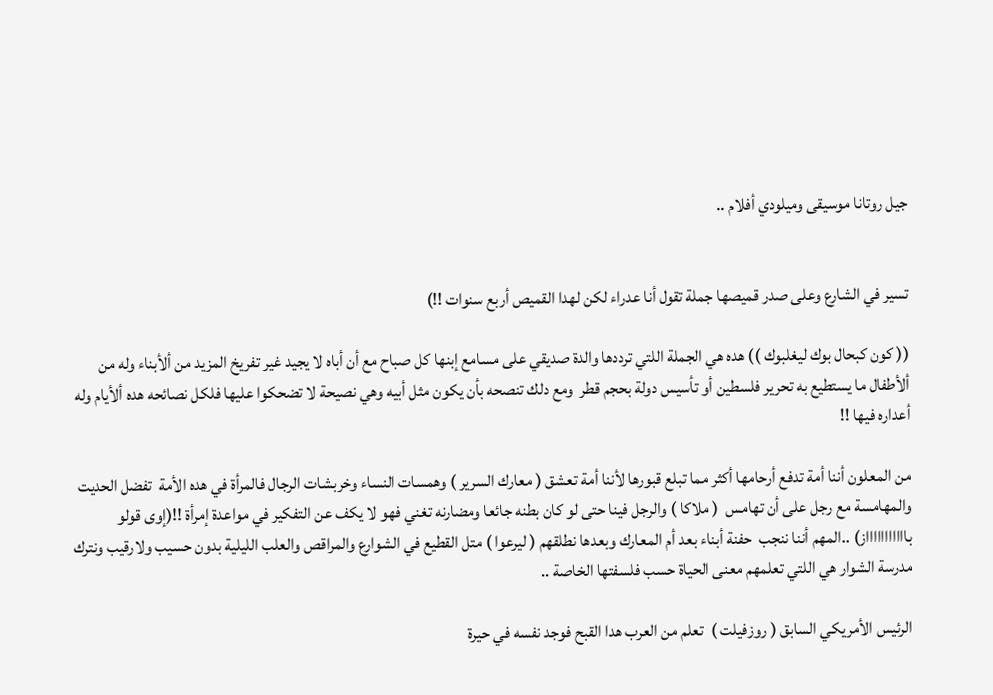جيل روتانا موسيقى وميلودي أفلام ..


تسير في الشارع وعلى صدر قميصها جملة تقول أنا عدراء لكن لهدا القميص أربع سنوات !!)

(( كون كبحال بوك ليغلبوك )) هده هي الجملة اللتي ترددها والدة صديقي على مسامع إبنها كل صباح مع أن أباه لا يجيد غير تفريخ المزيد من ألأبناء وله من ألأطفال ما يستطيع به تحرير فلسطين أو تأسيس دولة بحجم قطر  ومع دلك تنصحه بأن يكون مثل أبيه وهي نصيحة لا تضحكوا عليها فلكل نصائحه هده ألأيام وله أعداره فيها !!

من المعلون أننا أمة تدفع أرحامها أكثر مما تبلع قبورها لأننا أمة تعشق ( معارك السرير ) وهمسات النساء وخربشات الرجال فالمرأة في هده الأمة  تفضل الحديت والمهامسة مع رجل على أن تهامس  ( ملاكا ) والرجل فينا حتى لو كان بطنه جائعا ومضارنه تغني فهو لا يكف عن التفكير في مواعدة إمرأة !!(إوى قولو باااااااااااز) ..المهم أننا ننجب  حفنة أبناء بعد أم المعارك وبعدها نطلقهم ( ليرعوا ) متل القطيع في الشوارع والمراقص والعلب الليلية بدون حسيب ولارقيب ونترك مدرسة الشوار هي اللتي تعلمهم معنى الحياة حسب فلسفتها الخاصة ..

الرئيس الأمريكي السابق ( روزفيلت )  تعلم من العرب هدا القبح فوجد نفسه في حيرة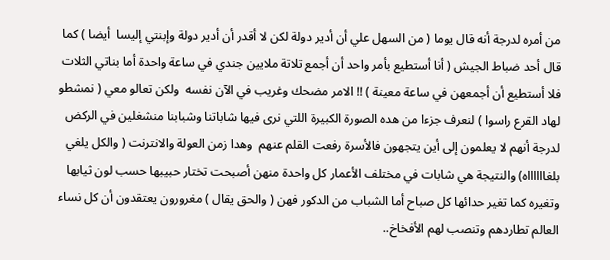من أمره لدرجة أنه قال يوما ( من السهل علي أن أدير دولة لكن لا أقدر أن أدير دولة وإبنتي إليسا  أيضا ) كما قال أحد ضباط الجيش ( أنا أستطيع بأمر واحد أن أجمع تلاتة ملايين جندي في ساعة واحدة أما بناتي الثلات فلا أستطيع أن أجمعهن في ساعة معينة ) !! الامر مضحك وغريب في الآن نفسه  ولكن تعالو معي ( نمشطو لهاد القرع راسوا ) لنعرف جزءا من هده الصورة الكبيرة اللتي نرى فيها شاباتنا وشبابنا منشغلين في الركض لدرجة أنهم لا يعلمون إلى أين يتجهون فالأسرة رفعت القلم عنهم  وهدا زمن العولة والانترنت ( والكل يلغي بلغااااااه) والنتيجة هي شابات في مختلف الأعمار كل واحدة منهن أصبحت تختار حبيبها حسب لون ثيابها وتغيره كما تغير حدائها كل صباح أما الشباب من الدكور فهن ( والحق يقال ) مغرورون يعتقدون أن كل نساء العالم تطاردهم وتنصب لهم الأفخاخ..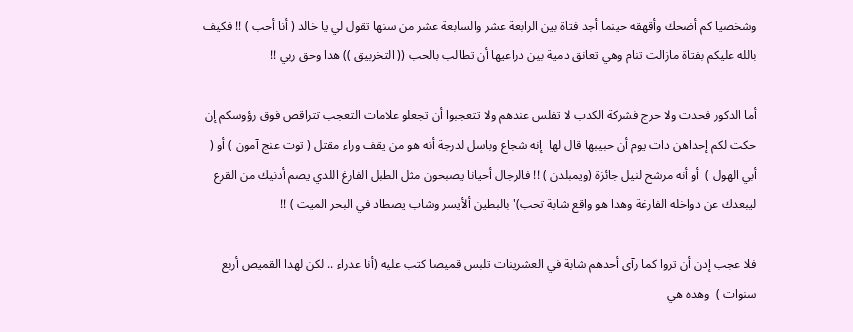وشخصيا كم أضحك وأقهقه حينما أجد فتاة بين الرابعة عشر والسابعة عشر من سنها تقول لي يا خالد ( أنا أحب ) !! فكيف بالله عليكم بفتاة مازالت تنام وهي تعانق دمية بين دراعيها أن تطالب بالحب (( التخربيق )) هدا وحق ربي !!

أما الدكور فحدت ولا حرج فشركة الكدب لا تفلس عندهم ولا تتعجبوا أن تجعلو علامات التعجب تتراقص فوق رؤوسكم إن حكت لكم إحداهن دات يوم أن حبيبها قال لها  إنه شجاع وباسل لدرجة أنه هو من يقف وراء مقتل ( توت عنج آمون ) أو ( أبي الهول )  أو أنه مرشح لنيل جائزة (ويمبلدن ) !! فالرجال أحيانا يصبحون مثل الطبل الفارغ اللدي يصم أدنيك من القرع ليبعدك عن دواخله الفارغة وهدا هو واقع شابة تحب)' بالبطين ألأيسر وشاب يصطاد في البحر الميت ) !!

فلا عجب إدن أن تروا كما رآى أحدهم شابة في العشرينات تلبس قميصا كتب عليه (أنا عدراء .. لكن لهدا القميص أربع سنوات )  وهده هي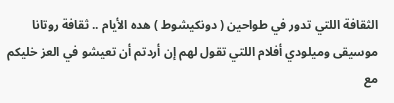الثقافة اللتي تدور في طواحين ( دونكيشوط ) هده الأيام .. ثقافة روتانا موسيقى وميلودي أفلام اللتي تقول لهم إن أردتم أن تعيشو في العز خليكم مع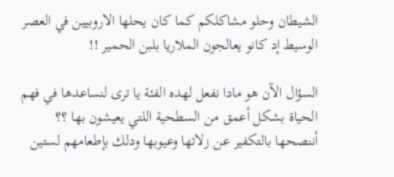الشيطان وحلو مشاكلكم كما كان يحلها الاروبيين في العصر الوسيط إد كانو يعالجون الملاريا بلبن الحمير !!

السؤال الآن هو مادا نفعل لهده الفئة يا ترى لنساعدها في فهم الحياة بشكل أعمق من السطحية اللتي يعيشون بها ؟؟ أننصحها بالتكفير عن زلاتها وعيوبها ودلك بإطعامهم لستين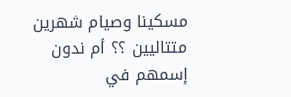مسكينا وصيام شهرين متتاليين ؟؟ أم ندون إسمهم في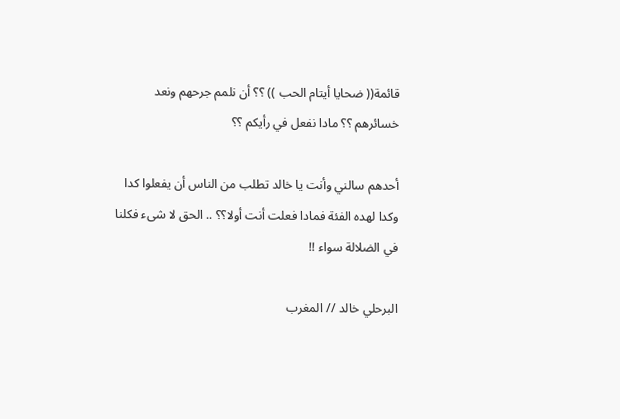قائمة(( ضحايا أيتام الحب )) ؟؟ أن نلمم جرحهم ونعد خسائرهم ؟؟ مادا نفعل في رأيكم ؟؟

أحدهم سالني وأنت يا خالد تطلب من الناس أن يفعلوا كدا وكدا لهده الفئة فمادا فعلت أنت أولا؟؟ .. الحق لا شىء فكلنا في الضلالة سواء !!

البرحلي خالد // المغرب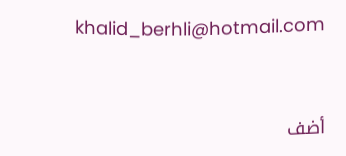khalid_berhli@hotmail.com



أضف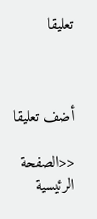تعليقا



أضف تعليقا

<<الصفحة الرئيسية